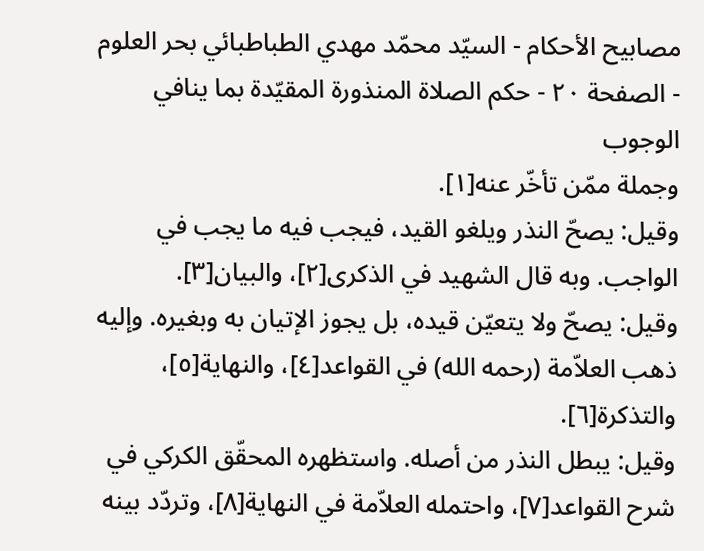مصابيح الأحكام - السيّد محمّد مهدي الطباطبائي بحر العلوم - الصفحة ٢٠ - حكم الصلاة المنذورة المقيّدة بما ينافي الوجوب
وجملة ممّن تأخّر عنه[١].
وقيل: يصحّ النذر ويلغو القيد، فيجب فيه ما يجب في الواجب. وبه قال الشهيد في الذكرى[٢]، والبيان[٣].
وقيل: يصحّ ولا يتعيّن قيده، بل يجوز الإتيان به وبغيره. وإليه ذهب العلاّمة (رحمه الله) في القواعد[٤]، والنهاية[٥]، والتذكرة[٦].
وقيل: يبطل النذر من أصله. واستظهره المحقّق الكركي في شرح القواعد[٧]، واحتمله العلاّمة في النهاية[٨]، وتردّد بينه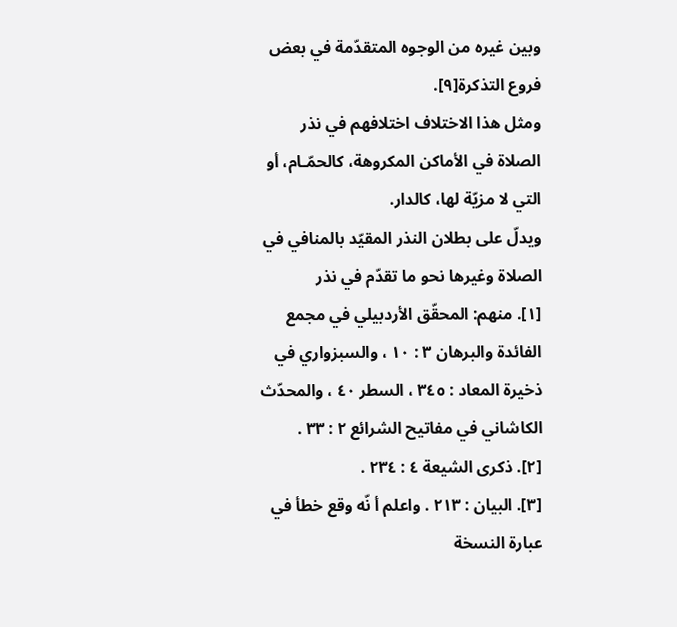وبين غيره من الوجوه المتقدّمة في بعض فروع التذكرة[٩].
ومثل هذا الاختلاف اختلافهم في نذر الصلاة في الأماكن المكروهة، كالحمّـام، أو التي لا مزيّة لها، كالدار.
ويدلّ على بطلان النذر المقيّد بالمنافي في الصلاة وغيرها نحو ما تقدّم في نذر
[١]. منهم: المحقّق الأردبيلي في مجمع الفائدة والبرهان ٣ : ١٠ ، والسبزواري في ذخيرة المعاد : ٣٤٥ ، السطر ٤٠ ، والمحدّث الكاشاني في مفاتيح الشرائع ٢ : ٣٣ .
[٢]. ذكرى الشيعة ٤ : ٢٣٤ .
[٣]. البيان : ٢١٣ . واعلم أ نّه وقع خطأ في عبارة النسخة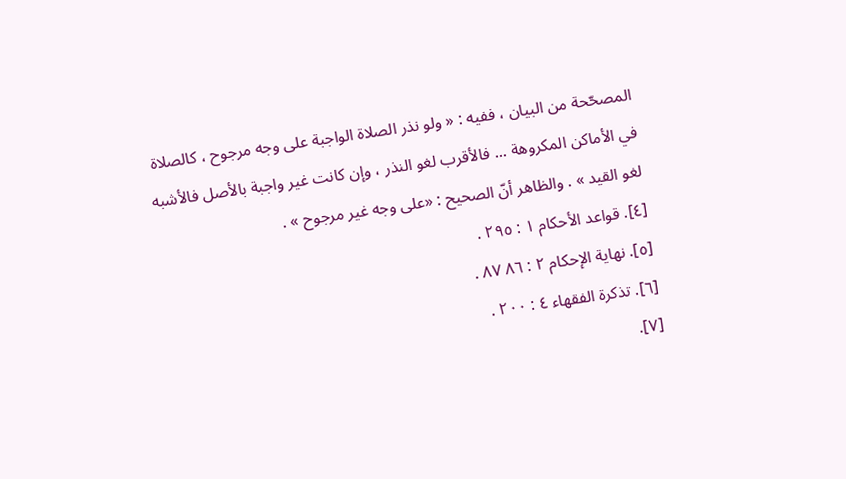المصحّحة من البيان ، ففيه : « ولو نذر الصلاة الواجبة على وجه مرجوح ، كالصلاة في الأماكن المكروهة ... فالأقرب لغو النذر ، وإن كانت غير واجبة بالأصل فالأشبه لغو القيد » . والظاهر أنّ الصحيح : «على وجه غير مرجوح » .
[٤]. قواعد الأحكام ١ : ٢٩٥ .
[٥]. نهاية الإحكام ٢ : ٨٦ ٨٧ .
[٦]. تذكرة الفقهاء ٤ : ٢٠٠ .
[٧].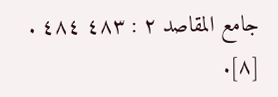جامع المقاصد ٢ : ٤٨٣ ٤٨٤ .
[٨].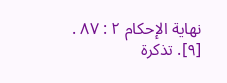نهاية الإحكام ٢ : ٨٧ .
[٩]. تذكرة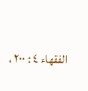الفقهاء ٤ : ٢٠٠ ،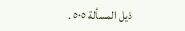ذيل المسألة ٥٠٥ .